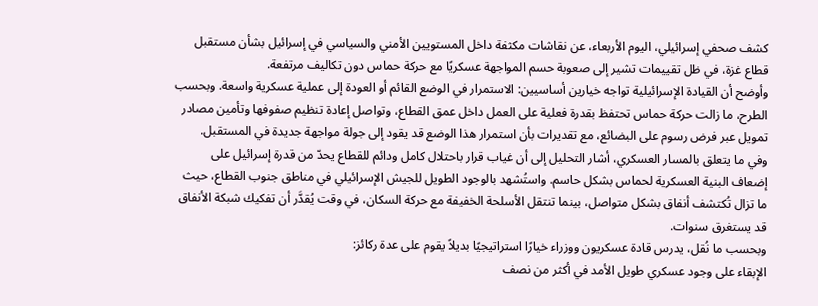كشف صحفي إسرائيلي، اليوم الأربعاء، عن نقاشات مكثفة داخل المستويين الأمني والسياسي في إسرائيل بشأن مستقبل قطاع غزة، في ظل تقييمات تشير إلى صعوبة حسم المواجهة عسكريًا مع حركة حماس دون تكاليف مرتفعة.
وأوضح أن القيادة الإسرائيلية تواجه خيارين أساسيين: الاستمرار في الوضع القائم أو العودة إلى عملية عسكرية واسعة. وبحسب الطرح، ما زالت حركة حماس تحتفظ بقدرة فعلية على العمل داخل عمق القطاع، وتواصل إعادة تنظيم صفوفها وتأمين مصادر تمويل عبر فرض رسوم على البضائع، مع تقديرات بأن استمرار هذا الوضع قد يقود إلى جولة مواجهة جديدة في المستقبل.
وفي ما يتعلق بالمسار العسكري، أشار التحليل إلى أن غياب قرار باحتلال كامل ودائم للقطاع يحدّ من قدرة إسرائيل على إضعاف البنية العسكرية لحماس بشكل حاسم. واستُشهد بالوجود الطويل للجيش الإسرائيلي في مناطق جنوب القطاع، حيث ما تزال تُكتشف أنفاق بشكل متواصل، بينما تنتقل الأسلحة الخفيفة مع حركة السكان، في وقت يُقدَّر أن تفكيك شبكة الأنفاق قد يستغرق سنوات.
وبحسب ما نُقل، يدرس قادة عسكريون ووزراء خيارًا استراتيجيًا بديلاً يقوم على عدة ركائز:
الإبقاء على وجود عسكري طويل الأمد في أكثر من نصف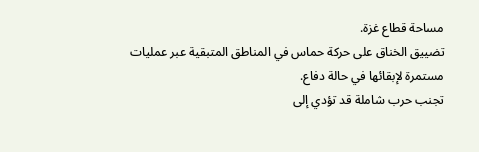مساحة قطاع غزة.
تضييق الخناق على حركة حماس في المناطق المتبقية عبر عمليات مستمرة لإبقائها في حالة دفاع.
تجنب حرب شاملة قد تؤدي إلى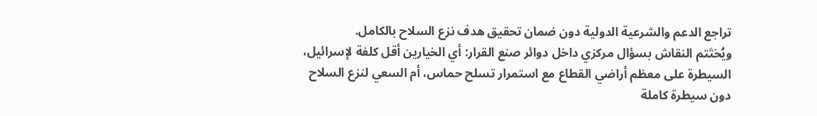تراجع الدعم والشرعية الدولية دون ضمان تحقيق هدف نزع السلاح بالكامل.
ويُختَتم النقاش بسؤال مركزي داخل دوائر صنع القرار: أي الخيارين أقل كلفة لإسرائيل، السيطرة على معظم أراضي القطاع مع استمرار تسلح حماس، أم السعي لنزع السلاح دون سيطرة كاملة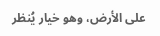على الأرض، وهو خيار يُنظر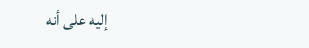إليه على أنه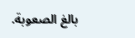بالغ الصعوبة.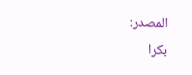المصدر:
بكرا